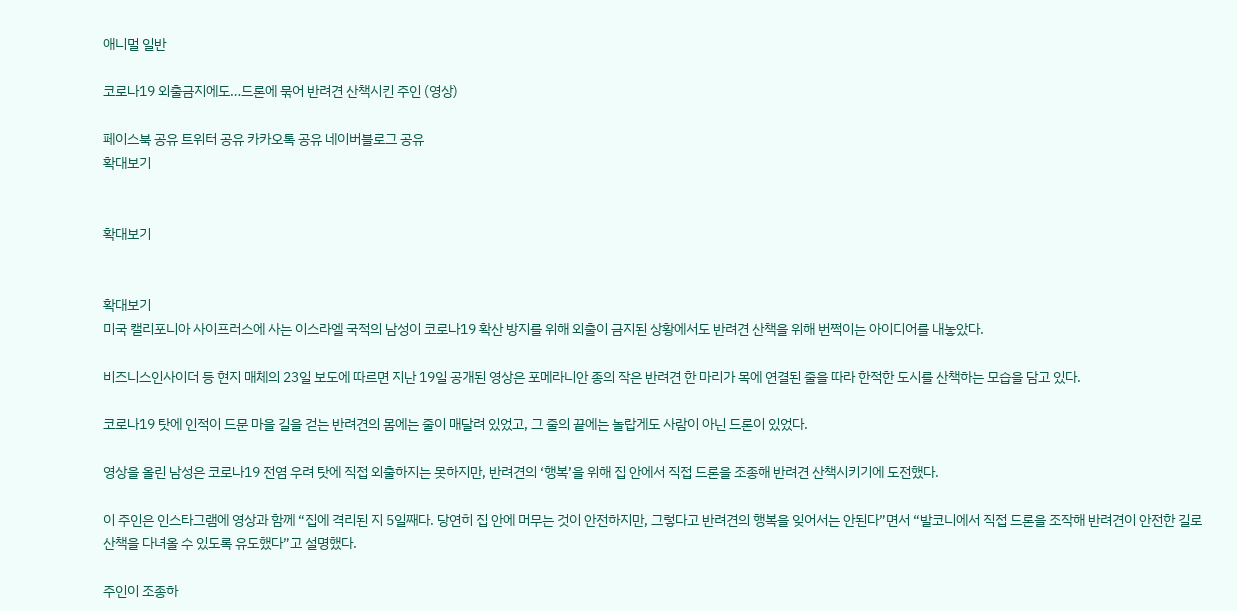애니멀 일반

코로나19 외출금지에도…드론에 묶어 반려견 산책시킨 주인 (영상)

페이스북 공유 트위터 공유 카카오톡 공유 네이버블로그 공유
확대보기


확대보기


확대보기
미국 캘리포니아 사이프러스에 사는 이스라엘 국적의 남성이 코로나19 확산 방지를 위해 외출이 금지된 상황에서도 반려견 산책을 위해 번쩍이는 아이디어를 내놓았다.

비즈니스인사이더 등 현지 매체의 23일 보도에 따르면 지난 19일 공개된 영상은 포메라니안 종의 작은 반려견 한 마리가 목에 연결된 줄을 따라 한적한 도시를 산책하는 모습을 담고 있다.

코로나19 탓에 인적이 드문 마을 길을 걷는 반려견의 몸에는 줄이 매달려 있었고, 그 줄의 끝에는 놀랍게도 사람이 아닌 드론이 있었다.

영상을 올린 남성은 코로나19 전염 우려 탓에 직접 외출하지는 못하지만, 반려견의 ‘행복’을 위해 집 안에서 직접 드론을 조종해 반려견 산책시키기에 도전했다.

이 주인은 인스타그램에 영상과 함께 “집에 격리된 지 5일째다. 당연히 집 안에 머무는 것이 안전하지만, 그렇다고 반려견의 행복을 잊어서는 안된다”면서 “발코니에서 직접 드론을 조작해 반려견이 안전한 길로 산책을 다녀올 수 있도록 유도했다”고 설명했다.

주인이 조종하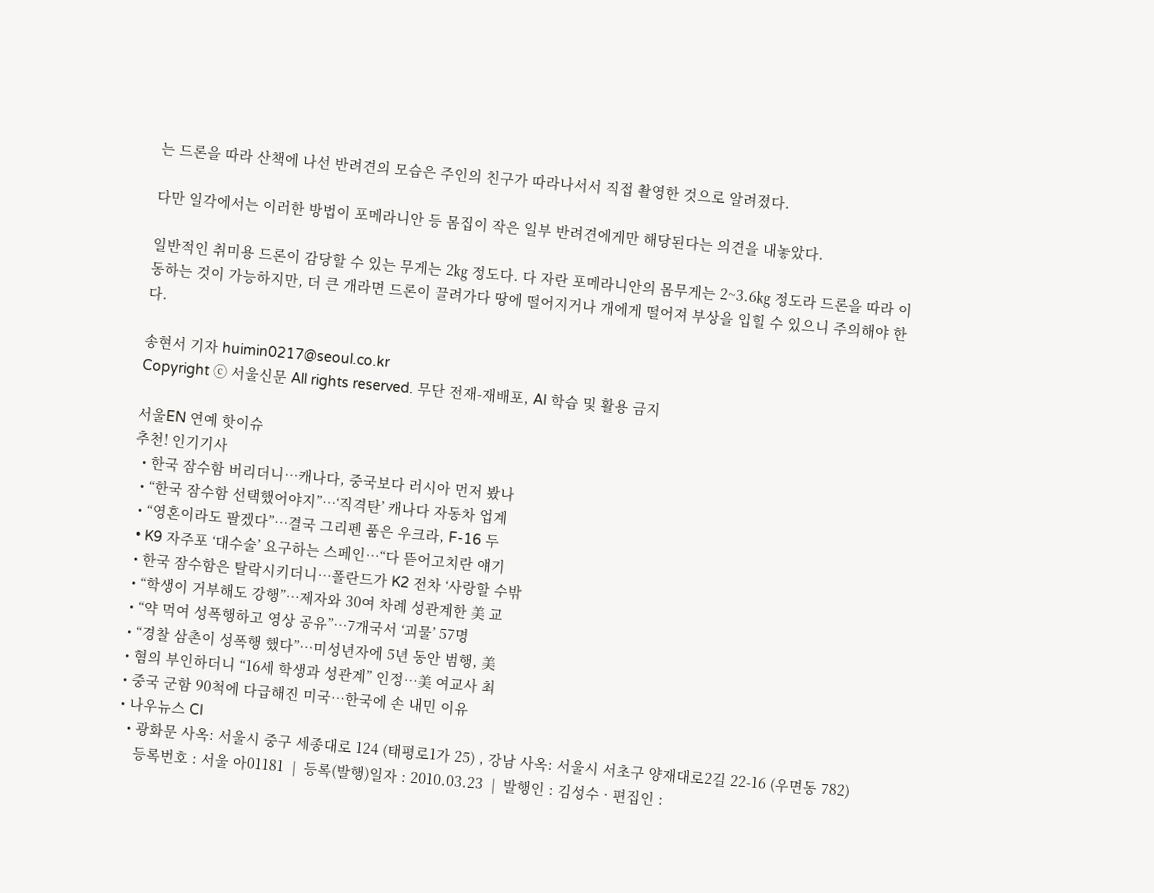는 드론을 따라 산책에 나선 반려견의 모습은 주인의 친구가 따라나서서 직접 촬영한 것으로 알려졌다.

다만 일각에서는 이러한 방법이 포메라니안 등 몸집이 작은 일부 반려견에게만 해당된다는 의견을 내놓았다.

일반적인 취미용 드론이 감당할 수 있는 무게는 2㎏ 정도다. 다 자란 포메라니안의 몸무게는 2~3.6㎏ 정도라 드론을 따라 이동하는 것이 가능하지만, 더 큰 개라면 드론이 끌려가다 땅에 떨어지거나 개에게 떨어져 부상을 입힐 수 있으니 주의해야 한다.

송현서 기자 huimin0217@seoul.co.kr
Copyright ⓒ 서울신문 All rights reserved. 무단 전재-재배포, AI 학습 및 활용 금지

서울EN 연예 핫이슈
추천! 인기기사
  • 한국 잠수함 버리더니…캐나다, 중국보다 러시아 먼저 봤나
  • “한국 잠수함 선택했어야지”…‘직격탄’ 캐나다 자동차 업계
  • “영혼이라도 팔겠다”…결국 그리펜 품은 우크라, F-16 두
  • K9 자주포 ‘대수술’ 요구하는 스페인…“다 뜯어고치란 얘기
  • 한국 잠수함은 탈락시키더니…폴란드가 K2 전차 ‘사랑할 수밖
  • “학생이 거부해도 강행”…제자와 30여 차례 성관계한 美 교
  • “약 먹여 성폭행하고 영상 공유”…7개국서 ‘괴물’ 57명
  • “경찰 삼촌이 성폭행 했다”…미성년자에 5년 동안 범행, 美
  • 혐의 부인하더니 “16세 학생과 성관계” 인정…美 여교사 최
  • 중국 군함 90척에 다급해진 미국…한국에 손 내민 이유
  • 나우뉴스 CI
    • 광화문 사옥: 서울시 중구 세종대로 124 (태평로1가 25) , 강남 사옥: 서울시 서초구 양재대로2길 22-16 (우면동 782)
      등록번호 : 서울 아01181  |  등록(발행)일자 : 2010.03.23  |  발행인 : 김성수 · 편집인 :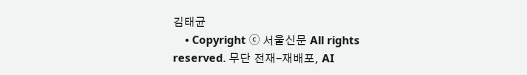김태균
    • Copyright ⓒ 서울신문 All rights reserved. 무단 전재-재배포, AI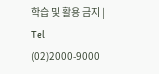학습 및 활용 금지 | Tel (02)2000-9000